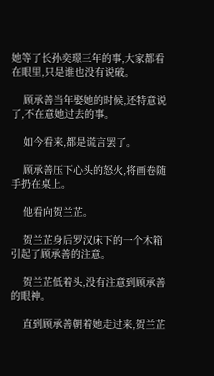她等了长孙奕璟三年的事,大家都看在眼里,只是谁也没有说破。

    顾承善当年娶她的时候,还特意说了,不在意她过去的事。

    如今看来,都是谎言罢了。

    顾承善压下心头的怒火,将画卷随手扔在桌上。

    他看向贺兰芷。

    贺兰芷身后罗汉床下的一个木箱引起了顾承善的注意。

    贺兰芷低着头,没有注意到顾承善的眼神。

    直到顾承善朝着她走过来,贺兰芷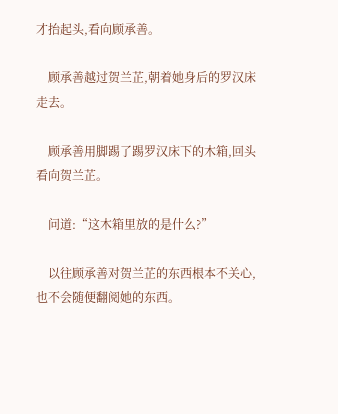才抬起头,看向顾承善。

    顾承善越过贺兰芷,朝着她身后的罗汉床走去。

    顾承善用脚踢了踢罗汉床下的木箱,回头看向贺兰芷。

    问道:“这木箱里放的是什么?”

    以往顾承善对贺兰芷的东西根本不关心,也不会随便翻阅她的东西。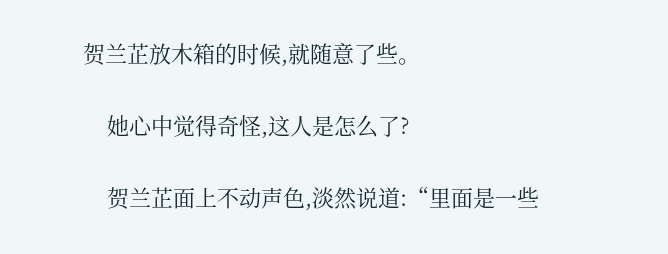贺兰芷放木箱的时候,就随意了些。

    她心中觉得奇怪,这人是怎么了?

    贺兰芷面上不动声色,淡然说道:“里面是一些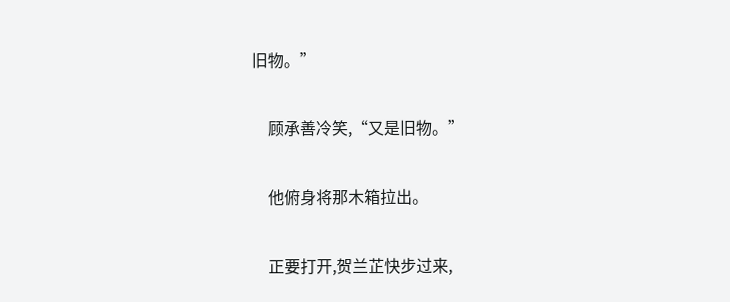旧物。”

    顾承善冷笑,“又是旧物。”

    他俯身将那木箱拉出。

    正要打开,贺兰芷快步过来,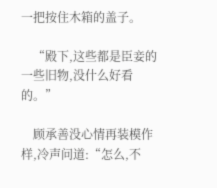一把按住木箱的盖子。

    “殿下,这些都是臣妾的一些旧物,没什么好看的。”

    顾承善没心情再装模作样,冷声问道:“怎么,不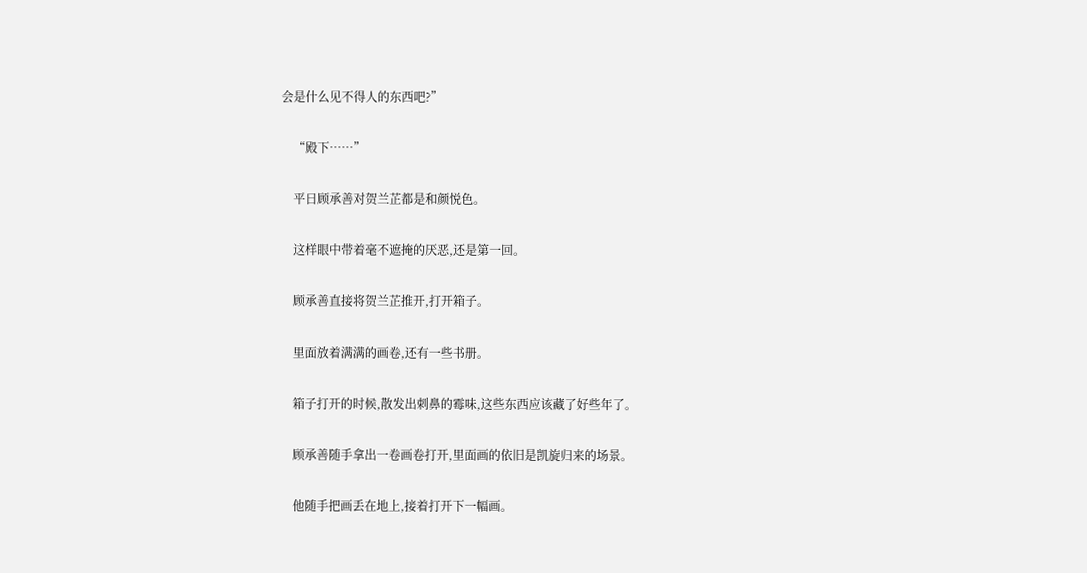会是什么见不得人的东西吧?”

    “殿下……”

    平日顾承善对贺兰芷都是和颜悦色。

    这样眼中带着毫不遮掩的厌恶,还是第一回。

    顾承善直接将贺兰芷推开,打开箱子。

    里面放着满满的画卷,还有一些书册。

    箱子打开的时候,散发出刺鼻的霉味,这些东西应该藏了好些年了。

    顾承善随手拿出一卷画卷打开,里面画的依旧是凯旋归来的场景。

    他随手把画丢在地上,接着打开下一幅画。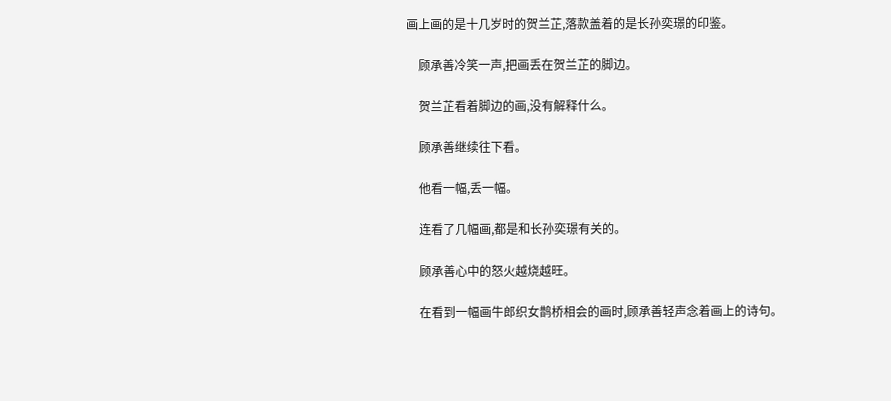画上画的是十几岁时的贺兰芷,落款盖着的是长孙奕璟的印鉴。

    顾承善冷笑一声,把画丢在贺兰芷的脚边。

    贺兰芷看着脚边的画,没有解释什么。

    顾承善继续往下看。

    他看一幅,丢一幅。

    连看了几幅画,都是和长孙奕璟有关的。

    顾承善心中的怒火越烧越旺。

    在看到一幅画牛郎织女鹊桥相会的画时,顾承善轻声念着画上的诗句。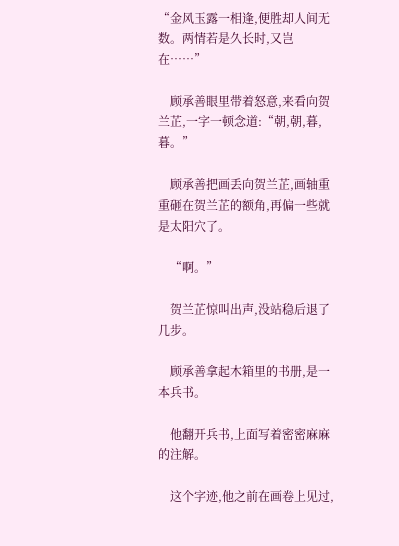“金风玉露一相逢,便胜却人间无数。两情若是久长时,又岂在……”

    顾承善眼里带着怒意,来看向贺兰芷,一字一顿念道:“朝,朝,暮,暮。”

    顾承善把画丢向贺兰芷,画轴重重砸在贺兰芷的额角,再偏一些就是太阳穴了。

    “啊。”

    贺兰芷惊叫出声,没站稳后退了几步。

    顾承善拿起木箱里的书册,是一本兵书。

    他翻开兵书,上面写着密密麻麻的注解。

    这个字迹,他之前在画卷上见过,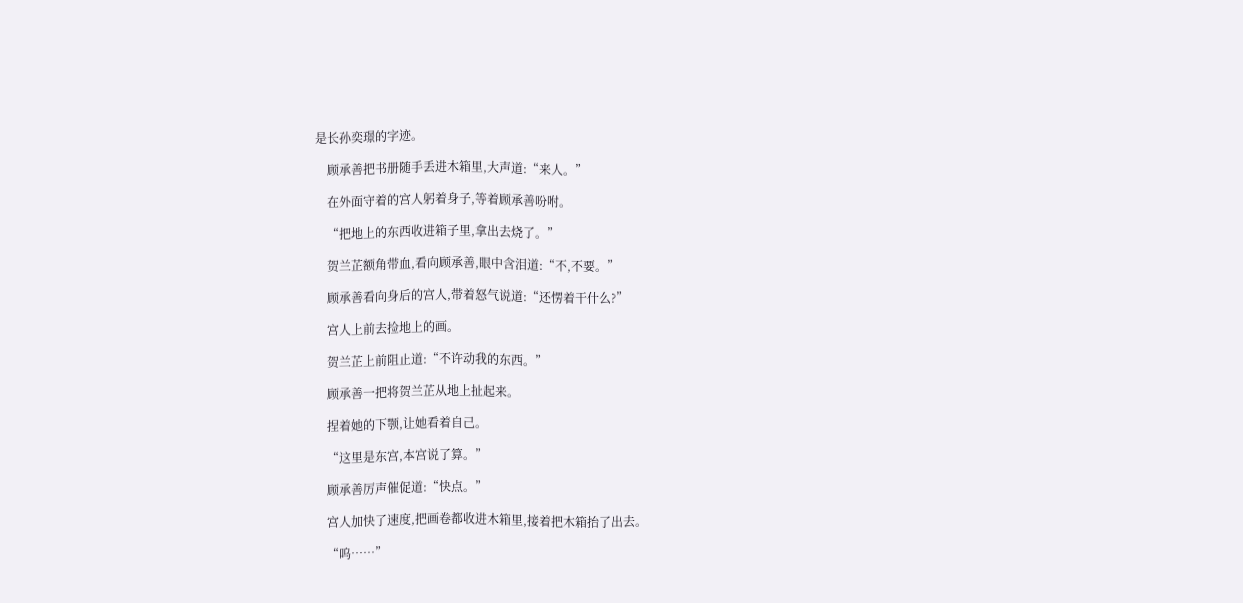是长孙奕璟的字迹。

    顾承善把书册随手丢进木箱里,大声道:“来人。”

    在外面守着的宫人躬着身子,等着顾承善吩咐。

    “把地上的东西收进箱子里,拿出去烧了。”

    贺兰芷额角带血,看向顾承善,眼中含泪道:“不,不要。”

    顾承善看向身后的宫人,带着怒气说道:“还愣着干什么?”

    宫人上前去捡地上的画。

    贺兰芷上前阻止道:“不许动我的东西。”

    顾承善一把将贺兰芷从地上扯起来。

    捏着她的下颚,让她看着自己。

    “这里是东宫,本宫说了算。”

    顾承善厉声催促道:“快点。”

    宫人加快了速度,把画卷都收进木箱里,接着把木箱抬了出去。

    “呜……”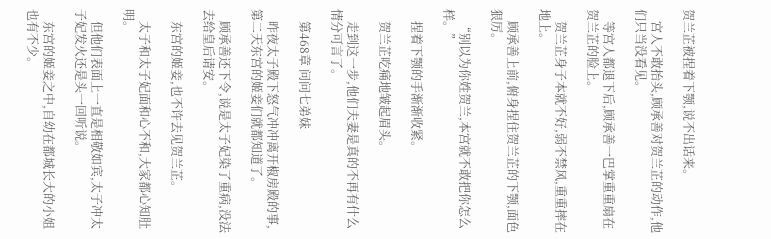贺兰芷被捏着下颚,说不出话来。

    宫人不敢抬头,顾承善对贺兰芷的动作,他们只当没看见。

    等宫人都退下后,顾承善一巴掌重重扇在贺兰芷的脸上。

    贺兰芷身子本就不好,弱不禁风,重重摔在地上。

    顾承善上前,俯身捏住贺兰芷的下颚,面色狠厉。

    “别以为你姓贺兰,本宫就不敢把你怎么样。”

    捏着下颚的手渐渐收紧。

    贺兰芷吃痛地皱起眉头。

    走到这一步,他们夫妻是真的不再有什么情分可言了。

    第468章 问问七弟妹

    昨夜太子殿下怒气冲冲离开椒房殿的事,第二天东宫的姬妾们就都知道了。

    顾承善还下令,说是太子妃染了重病,没法去给皇后请安。

    东宫的姬妾,也不许去见贺兰芷。

    太子和太子妃面和心不和,大家都心知肚明。

    但他们表面上一直是相敬如宾,太子冲太子妃发火还是头一回听说。

    东宫的姬妾之中,自幼在都城长大的小姐也有不少。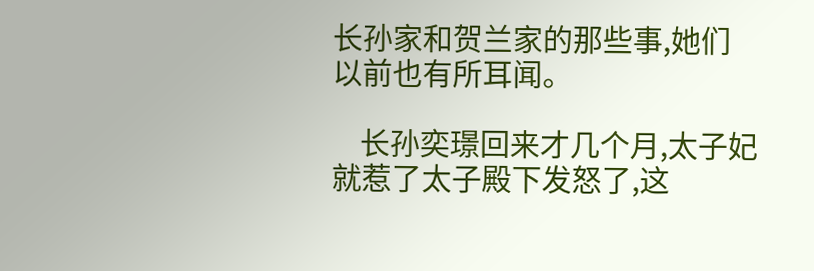长孙家和贺兰家的那些事,她们以前也有所耳闻。

    长孙奕璟回来才几个月,太子妃就惹了太子殿下发怒了,这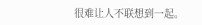很难让人不联想到一起。